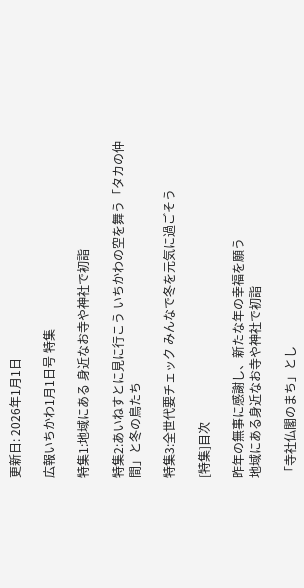更新日: 2026年1月1日

広報いちかわ1月1日号 特集

特集1:地域にある 身近なお寺や神社で初詣

特集2:あいねすとに見に行こう いちかわの空を舞う「タカの仲間」と冬の鳥たち

特集3:全世代要チェック みんなで冬を元気に過ごそう

[特集]目次

昨年の無事に感謝し、新たな年の幸福を願う
地域にある身近なお寺や神社で初詣

「寺社仏閣のまち」とし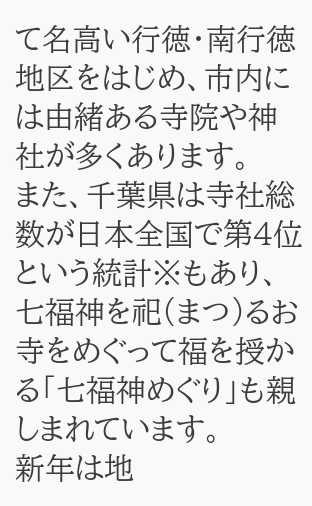て名高い行徳・南行徳地区をはじめ、市内には由緒ある寺院や神社が多くあります。
また、千葉県は寺社総数が日本全国で第4位という統計※もあり、七福神を祀(まつ)るお寺をめぐって福を授かる「七福神めぐり」も親しまれています。
新年は地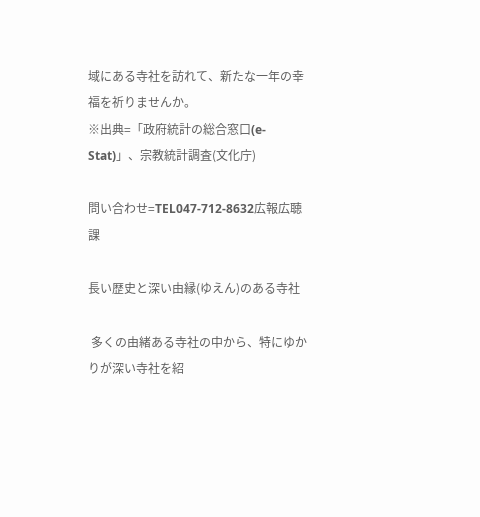域にある寺社を訪れて、新たな一年の幸福を祈りませんか。
※出典=「政府統計の総合窓口(e-Stat)」、宗教統計調査(文化庁)

問い合わせ=TEL047-712-8632広報広聴課

長い歴史と深い由縁(ゆえん)のある寺社

 多くの由緒ある寺社の中から、特にゆかりが深い寺社を紹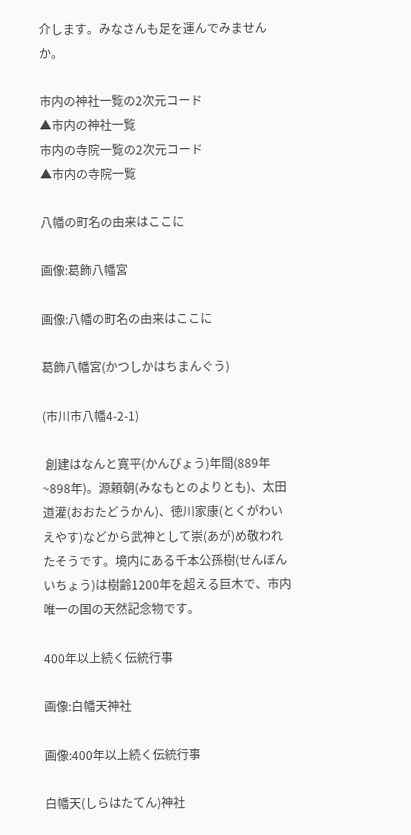介します。みなさんも足を運んでみませんか。

市内の神社一覧の2次元コード
▲市内の神社一覧
市内の寺院一覧の2次元コード
▲市内の寺院一覧

八幡の町名の由来はここに

画像:葛飾八幡宮

画像:八幡の町名の由来はここに

葛飾八幡宮(かつしかはちまんぐう)

(市川市八幡4-2-1)

 創建はなんと寛平(かんぴょう)年間(889年~898年)。源頼朝(みなもとのよりとも)、太田道灌(おおたどうかん)、徳川家康(とくがわいえやす)などから武神として崇(あが)め敬われたそうです。境内にある千本公孫樹(せんぼんいちょう)は樹齢1200年を超える巨木で、市内唯一の国の天然記念物です。

400年以上続く伝統行事

画像:白幡天神社

画像:400年以上続く伝統行事

白幡天(しらはたてん)神社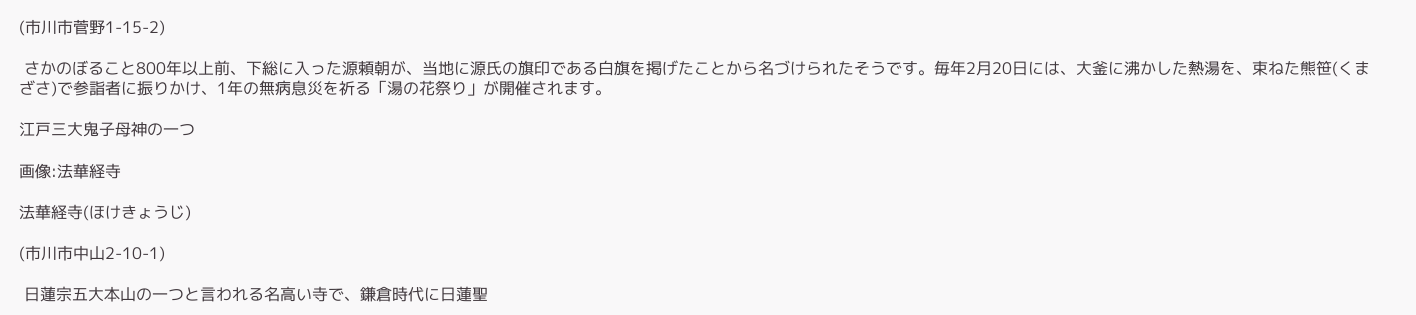(市川市菅野1-15-2)

 さかのぼること800年以上前、下総に入った源頼朝が、当地に源氏の旗印である白旗を掲げたことから名づけられたそうです。毎年2月20日には、大釜に沸かした熱湯を、束ねた熊笹(くまざさ)で参詣者に振りかけ、1年の無病息災を祈る「湯の花祭り」が開催されます。

江戸三大鬼子母神の一つ

画像:法華経寺

法華経寺(ほけきょうじ)

(市川市中山2-10-1)

 日蓮宗五大本山の一つと言われる名高い寺で、鎌倉時代に日蓮聖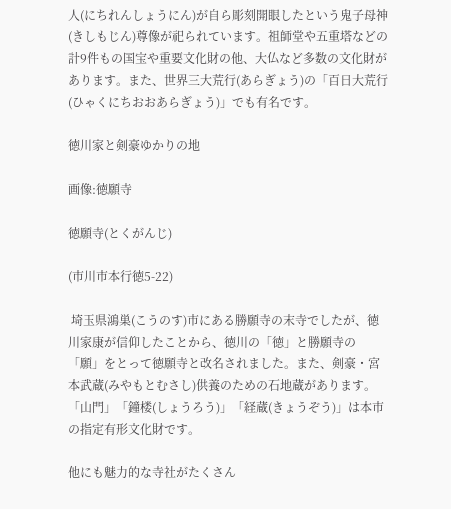人(にちれんしょうにん)が自ら彫刻開眼したという鬼子母神(きしもじん)尊像が祀られています。祖師堂や五重塔などの計9件もの国宝や重要文化財の他、大仏など多数の文化財があります。また、世界三大荒行(あらぎょう)の「百日大荒行(ひゃくにちおおあらぎょう)」でも有名です。

徳川家と剣豪ゆかりの地

画像:徳願寺

徳願寺(とくがんじ)

(市川市本行徳5-22)

 埼玉県鴻巣(こうのす)市にある勝願寺の末寺でしたが、徳川家康が信仰したことから、徳川の「徳」と勝願寺の「願」をとって徳願寺と改名されました。また、剣豪・宮本武蔵(みやもとむさし)供養のための石地蔵があります。「山門」「鐘楼(しょうろう)」「経蔵(きょうぞう)」は本市の指定有形文化財です。

他にも魅力的な寺社がたくさん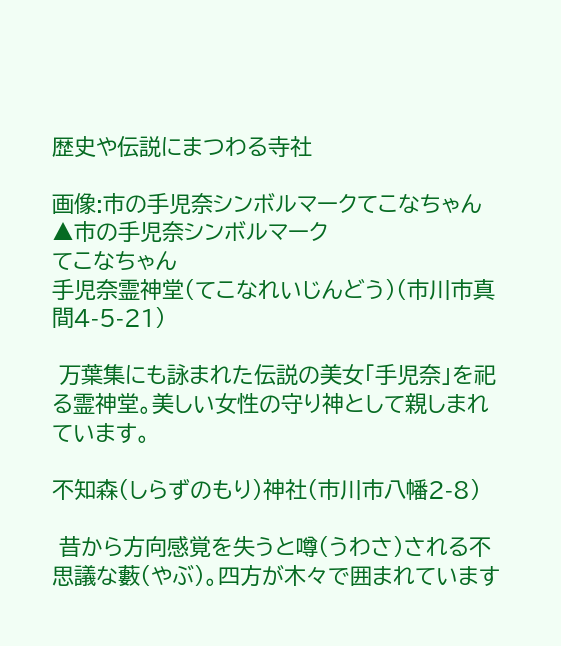歴史や伝説にまつわる寺社

画像:市の手児奈シンボルマークてこなちゃん
▲市の手児奈シンボルマーク
てこなちゃん
手児奈霊神堂(てこなれいじんどう)(市川市真間4-5-21)

 万葉集にも詠まれた伝説の美女「手児奈」を祀る霊神堂。美しい女性の守り神として親しまれています。

不知森(しらずのもり)神社(市川市八幡2-8)

 昔から方向感覚を失うと噂(うわさ)される不思議な藪(やぶ)。四方が木々で囲まれています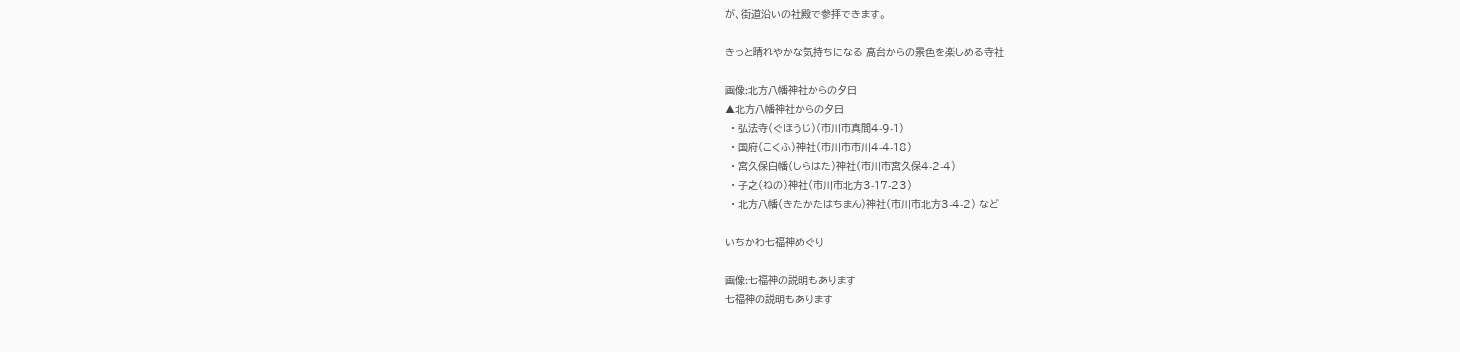が、街道沿いの社殿で参拝できます。

きっと晴れやかな気持ちになる 高台からの景色を楽しめる寺社

画像:北方八幡神社からの夕日
▲北方八幡神社からの夕日
  • 弘法寺(ぐほうじ)(市川市真間4-9-1)
  • 国府(こくふ)神社(市川市市川4-4-18)
  • 宮久保白幡(しらはた)神社(市川市宮久保4-2-4)
  • 子之(ねの)神社(市川市北方3-17-23)
  • 北方八幡(きたかたはちまん)神社(市川市北方3-4-2) など

いちかわ七福神めぐり

画像:七福神の説明もあります
七福神の説明もあります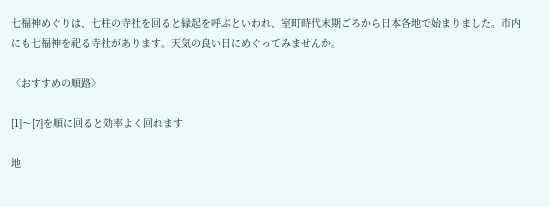七福神めぐりは、七柱の寺社を回ると縁起を呼ぶといわれ、室町時代末期ごろから日本各地で始まりました。市内にも七福神を祀る寺社があります。天気の良い日にめぐってみませんか。

〈おすすめの順路〉

[1]〜[7]を順に回ると効率よく回れます

地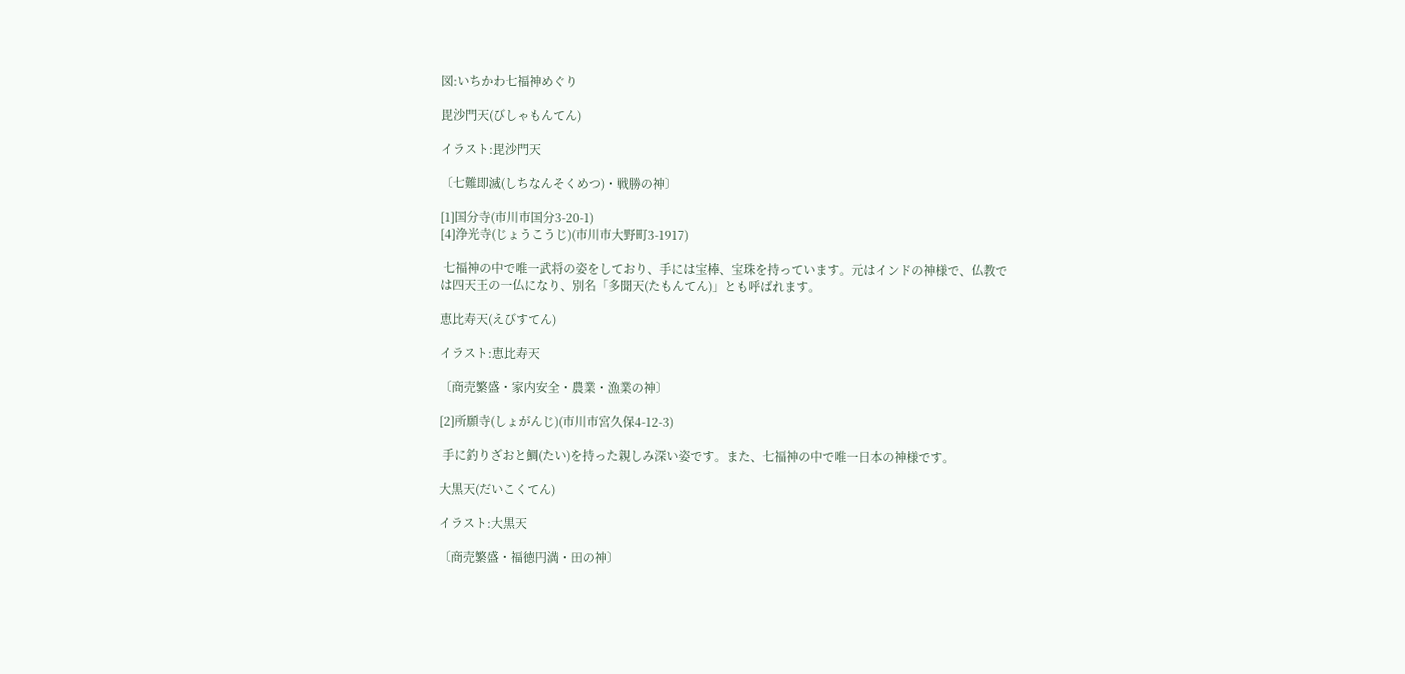図:いちかわ七福神めぐり

毘沙門天(びしゃもんてん)

イラスト:毘沙門天

〔七難即滅(しちなんそくめつ)・戦勝の神〕

[1]国分寺(市川市国分3-20-1)
[4]浄光寺(じょうこうじ)(市川市大野町3-1917)

 七福神の中で唯一武将の姿をしており、手には宝棒、宝珠を持っています。元はインドの神様で、仏教では四天王の一仏になり、別名「多聞天(たもんてん)」とも呼ばれます。

恵比寿天(えびすてん)

イラスト:恵比寿天

〔商売繁盛・家内安全・農業・漁業の神〕

[2]所願寺(しょがんじ)(市川市宮久保4-12-3)

 手に釣りざおと鯛(たい)を持った親しみ深い姿です。また、七福神の中で唯一日本の神様です。

大黒天(だいこくてん)

イラスト:大黒天

〔商売繁盛・福徳円満・田の神〕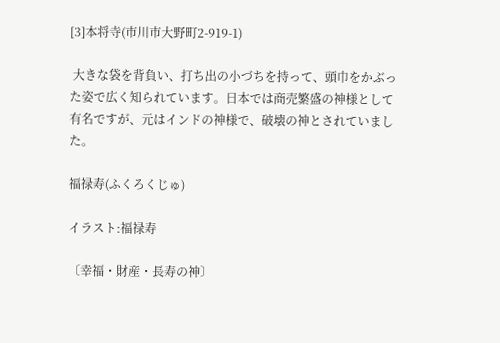[3]本将寺(市川市大野町2-919-1)

 大きな袋を背負い、打ち出の小づちを持って、頭巾をかぶった姿で広く知られています。日本では商売繁盛の神様として有名ですが、元はインドの神様で、破壊の神とされていました。

福禄寿(ふくろくじゅ)

イラスト:福禄寿

〔幸福・財産・長寿の神〕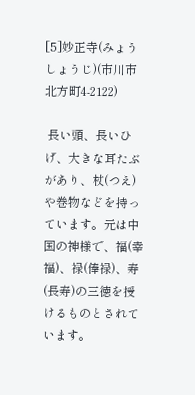[5]妙正寺(みょうしょうじ)(市川市北方町4-2122)

 長い頭、長いひげ、大きな耳たぶがあり、杖(つえ)や巻物などを持っています。元は中国の神様で、福(幸福)、禄(俸禄)、寿(長寿)の三徳を授けるものとされています。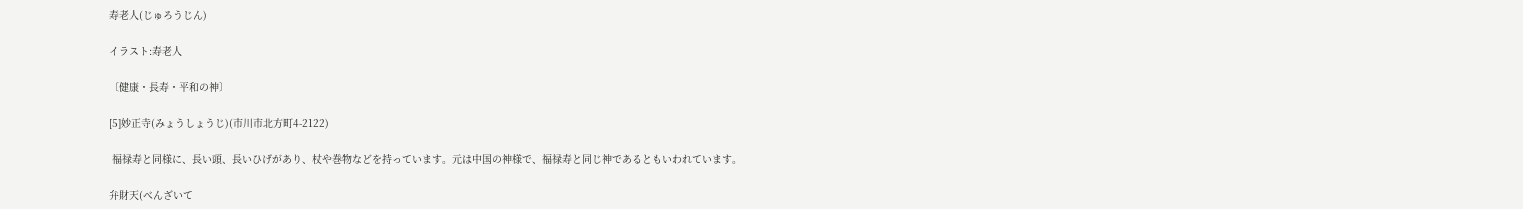寿老人(じゅろうじん)

イラスト:寿老人

〔健康・長寿・平和の神〕

[5]妙正寺(みょうしょうじ)(市川市北方町4-2122)

 福禄寿と同様に、長い頭、長いひげがあり、杖や巻物などを持っています。元は中国の神様で、福禄寿と同じ神であるともいわれています。

弁財天(べんざいて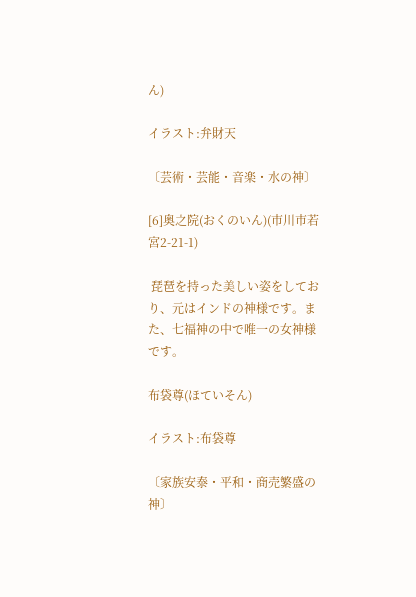ん)

イラスト:弁財天

〔芸術・芸能・音楽・水の神〕

[6]奥之院(おくのいん)(市川市若宮2-21-1)

 琵琶を持った美しい姿をしており、元はインドの神様です。また、七福神の中で唯一の女神様です。

布袋尊(ほていそん)

イラスト:布袋尊

〔家族安泰・平和・商売繁盛の神〕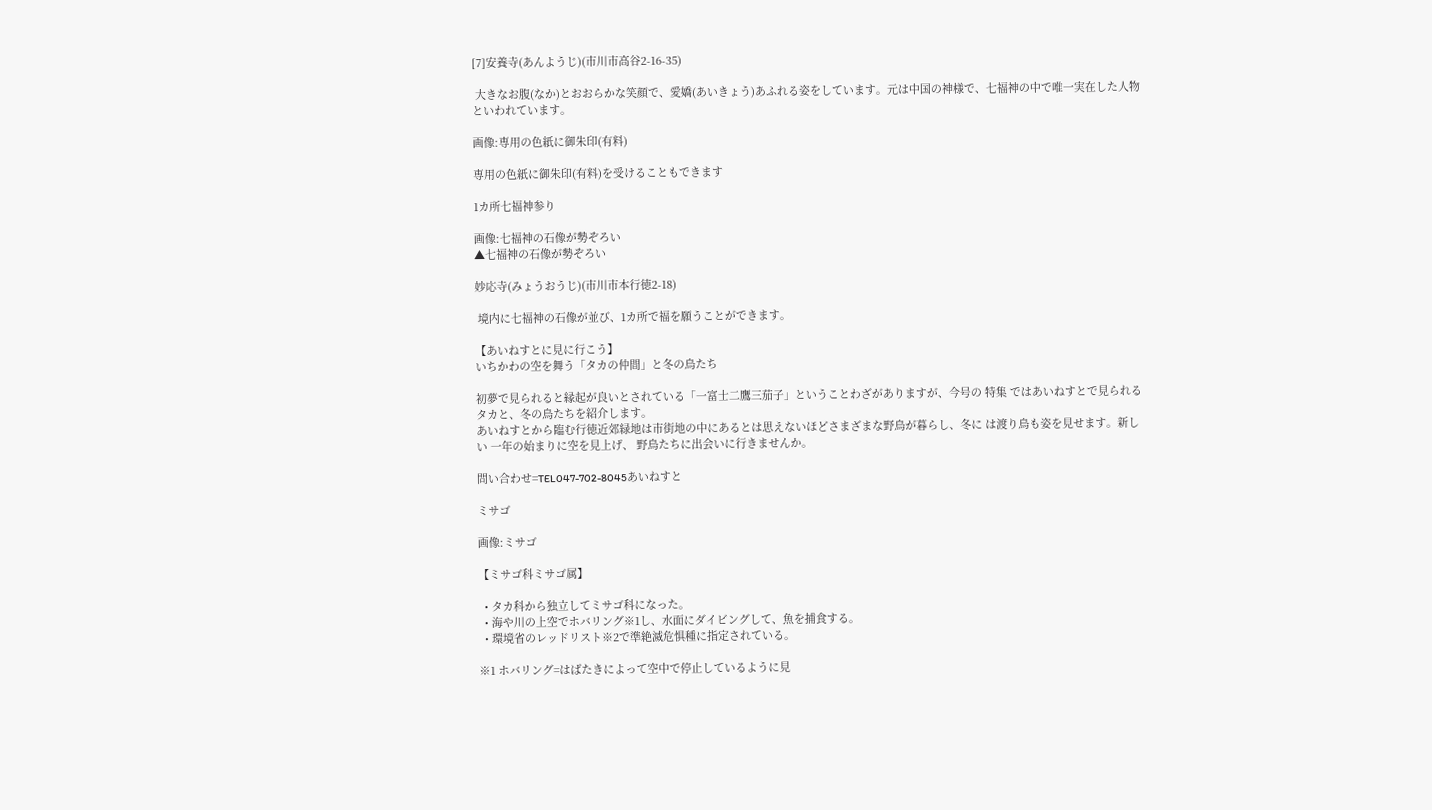[7]安養寺(あんようじ)(市川市高谷2-16-35)

 大きなお腹(なか)とおおらかな笑顔で、愛嬌(あいきょう)あふれる姿をしています。元は中国の神様で、七福神の中で唯一実在した人物といわれています。

画像:専用の色紙に御朱印(有料)

専用の色紙に御朱印(有料)を受けることもできます

1カ所七福神参り

画像:七福神の石像が勢ぞろい
▲七福神の石像が勢ぞろい

妙応寺(みょうおうじ)(市川市本行徳2-18)

 境内に七福神の石像が並び、1カ所で福を願うことができます。

【あいねすとに見に行こう】
いちかわの空を舞う「タカの仲間」と冬の鳥たち

初夢で見られると縁起が良いとされている「一富士二鷹三茄子」ということわざがありますが、今号の 特集 ではあいねすとで見られるタカと、冬の鳥たちを紹介します。
あいねすとから臨む行徳近郊緑地は市街地の中にあるとは思えないほどさまざまな野鳥が暮らし、冬に は渡り鳥も姿を見せます。新しい 一年の始まりに空を見上げ、 野鳥たちに出会いに行きませんか。

問い合わせ=TEL047-702-8045あいねすと

ミサゴ

画像:ミサゴ

【ミサゴ科ミサゴ属】

  • タカ科から独立してミサゴ科になった。
  • 海や川の上空でホバリング※1し、水面にダイビングして、魚を捕食する。
  • 環境省のレッドリスト※2で準絶滅危惧種に指定されている。

※1 ホバリング=はばたきによって空中で停止しているように見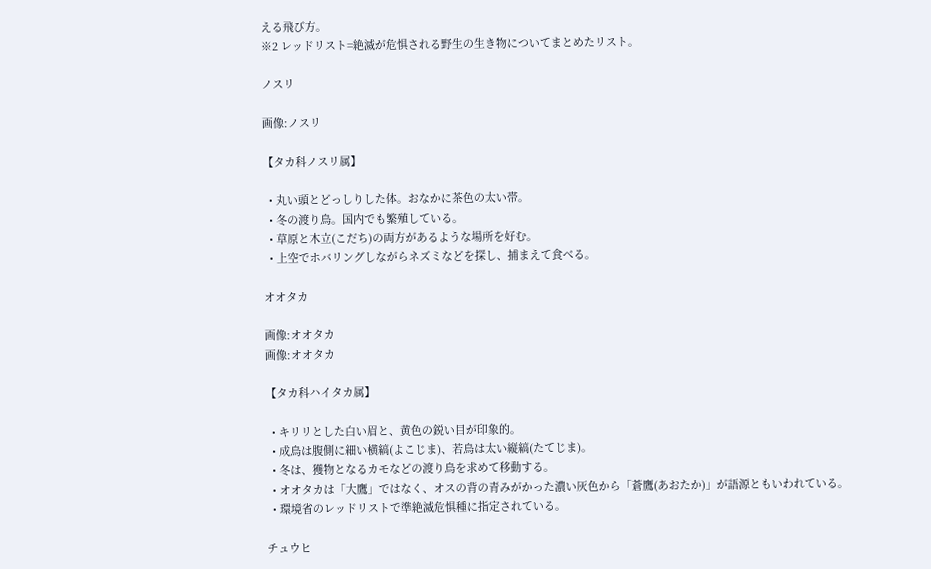える飛び方。
※2 レッドリスト=絶滅が危惧される野生の生き物についてまとめたリスト。

ノスリ

画像:ノスリ

【タカ科ノスリ属】

  • 丸い頭とどっしりした体。おなかに茶色の太い帯。
  • 冬の渡り鳥。国内でも繁殖している。
  • 草原と木立(こだち)の両方があるような場所を好む。
  • 上空でホバリングしながらネズミなどを探し、捕まえて食べる。

オオタカ

画像:オオタカ
画像:オオタカ

【タカ科ハイタカ属】

  • キリリとした白い眉と、黄色の鋭い目が印象的。
  • 成鳥は腹側に細い横縞(よこじま)、若鳥は太い縦縞(たてじま)。
  • 冬は、獲物となるカモなどの渡り鳥を求めて移動する。
  • オオタカは「大鷹」ではなく、オスの背の青みがかった濃い灰色から「蒼鷹(あおたか)」が語源ともいわれている。
  • 環境省のレッドリストで準絶滅危惧種に指定されている。

チュウヒ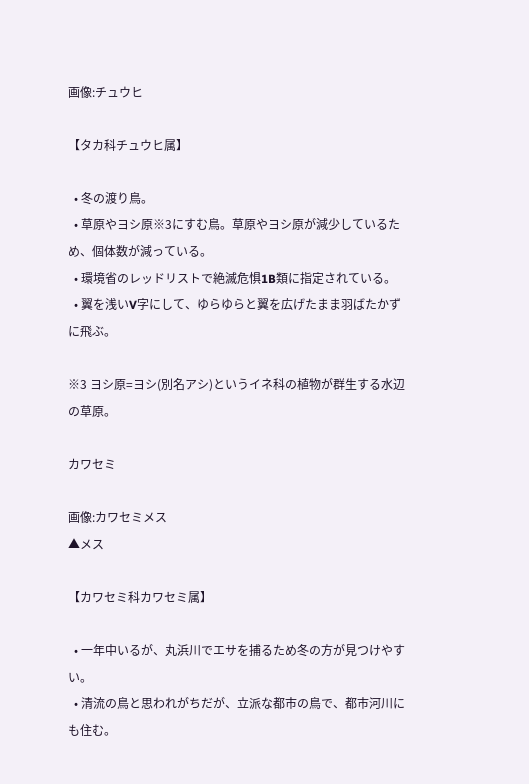画像:チュウヒ

【タカ科チュウヒ属】

  • 冬の渡り鳥。
  • 草原やヨシ原※3にすむ鳥。草原やヨシ原が減少しているため、個体数が減っている。
  • 環境省のレッドリストで絶滅危惧1B類に指定されている。
  • 翼を浅いV字にして、ゆらゆらと翼を広げたまま羽ばたかずに飛ぶ。

※3 ヨシ原=ヨシ(別名アシ)というイネ科の植物が群生する水辺の草原。

カワセミ

画像:カワセミメス
▲メス

【カワセミ科カワセミ属】

  • 一年中いるが、丸浜川でエサを捕るため冬の方が見つけやすい。
  • 清流の鳥と思われがちだが、立派な都市の鳥で、都市河川にも住む。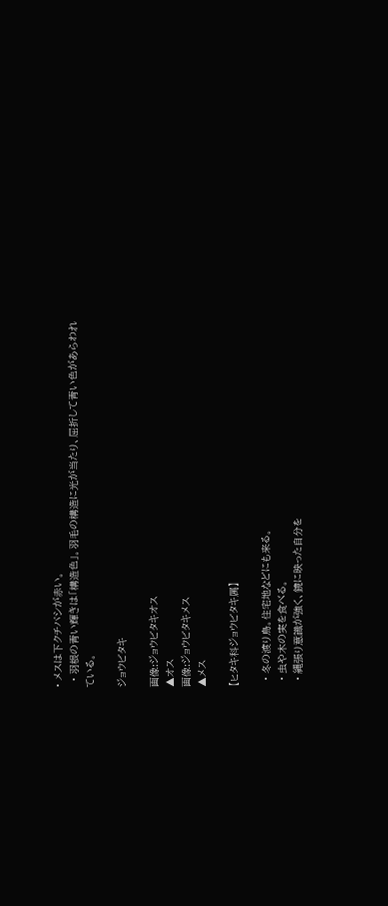• メスは下クチバシが赤い。
  • 羽根の青い輝きは「構造色」。羽毛の構造に光が当たり、屈折して青い色があらわれている。

ジョウビタキ

画像:ジョウビタキオス
▲オス
画像:ジョウビタキメス
▲メス

【ヒタキ科ジョウビタキ属】

  • 冬の渡り鳥。住宅地などにも来る。
  • 虫や木の実を食べる。
  • 縄張り意識が強く、鏡に映った自分を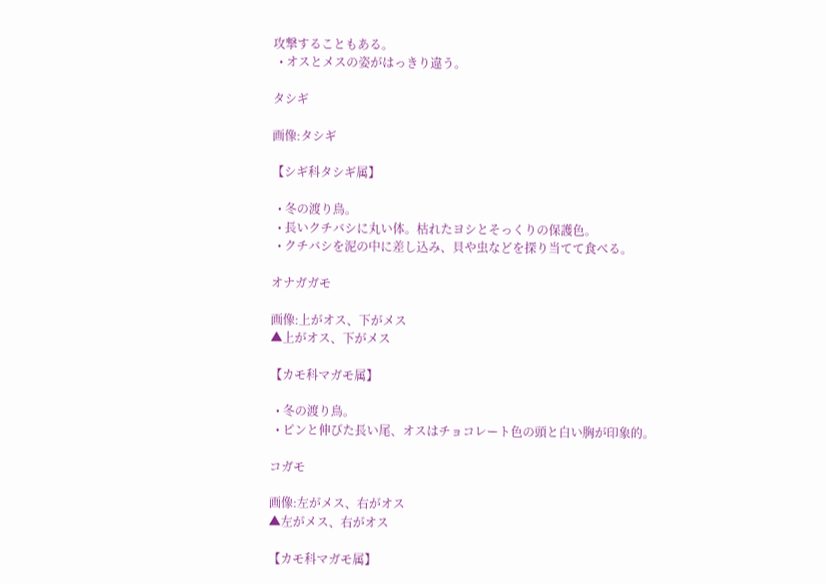攻撃することもある。
  • オスとメスの姿がはっきり違う。

タシギ

画像:タシギ

【シギ科タシギ属】

  • 冬の渡り鳥。
  • 長いクチバシに丸い体。枯れたヨシとそっくりの保護色。
  • クチバシを泥の中に差し込み、貝や虫などを探り当てて食べる。

オナガガモ

画像:上がオス、下がメス
▲上がオス、下がメス

【カモ科マガモ属】

  • 冬の渡り鳥。
  • ピンと伸びた長い尾、オスはチョコレート色の頭と白い胸が印象的。

コガモ

画像:左がメス、右がオス
▲左がメス、右がオス

【カモ科マガモ属】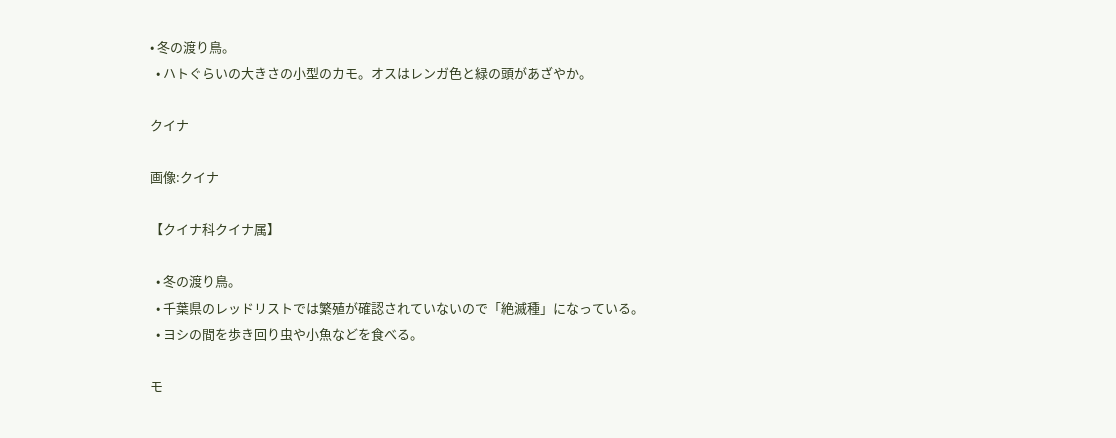• 冬の渡り鳥。
  • ハトぐらいの大きさの小型のカモ。オスはレンガ色と緑の頭があざやか。

クイナ

画像:クイナ

【クイナ科クイナ属】

  • 冬の渡り鳥。
  • 千葉県のレッドリストでは繁殖が確認されていないので「絶滅種」になっている。
  • ヨシの間を歩き回り虫や小魚などを食べる。

モ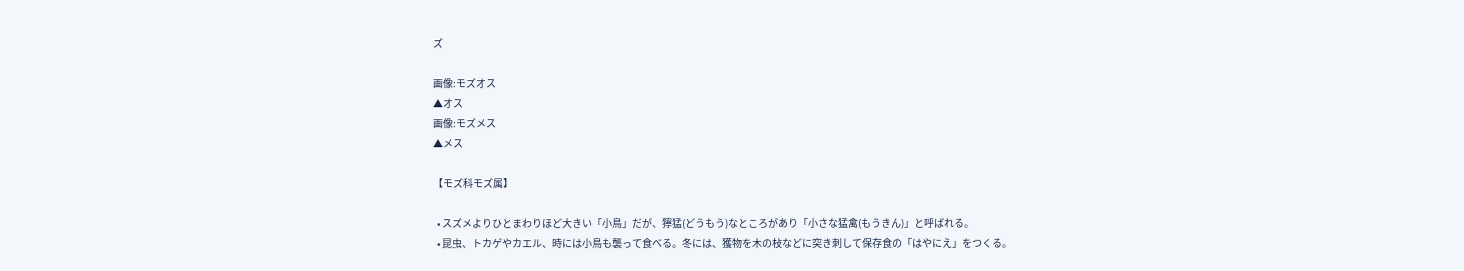ズ

画像:モズオス
▲オス
画像:モズメス
▲メス

【モズ科モズ属】

  • スズメよりひとまわりほど大きい「小鳥」だが、獰猛(どうもう)なところがあり「小さな猛禽(もうきん)」と呼ばれる。
  • 昆虫、トカゲやカエル、時には小鳥も襲って食べる。冬には、獲物を木の枝などに突き刺して保存食の「はやにえ」をつくる。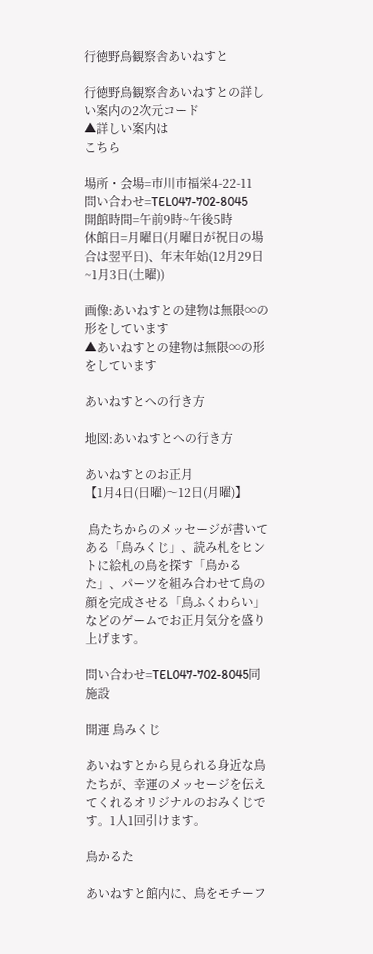行徳野鳥観察舎あいねすと

行徳野鳥観察舎あいねすとの詳しい案内の2次元コード
▲詳しい案内は
こちら

場所・会場=市川市福栄4-22-11
問い合わせ=TEL047-702-8045
開館時間=午前9時~午後5時
休館日=月曜日(月曜日が祝日の場合は翌平日)、年末年始(12月29日~1月3日(土曜))

画像:あいねすとの建物は無限∞の形をしています
▲あいねすとの建物は無限∞の形をしています

あいねすとへの行き方

地図:あいねすとへの行き方

あいねすとのお正月
【1月4日(日曜)〜12日(月曜)】

 鳥たちからのメッセージが書いてある「鳥みくじ」、読み札をヒントに絵札の鳥を探す「鳥かるた」、パーツを組み合わせて鳥の顔を完成させる「鳥ふくわらい」などのゲームでお正月気分を盛り上げます。

問い合わせ=TEL047-702-8045同施設

開運 鳥みくじ

あいねすとから見られる身近な鳥たちが、幸運のメッセージを伝えてくれるオリジナルのおみくじです。1人1回引けます。

鳥かるた

あいねすと館内に、鳥をモチーフ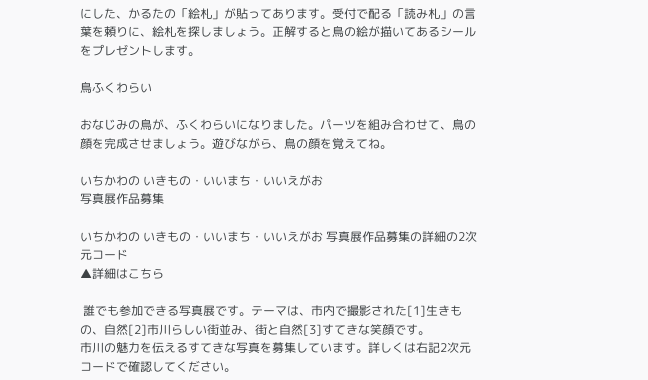にした、かるたの「絵札」が貼ってあります。受付で配る「読み札」の言葉を頼りに、絵札を探しましょう。正解すると鳥の絵が描いてあるシールをプレゼントします。

鳥ふくわらい

おなじみの鳥が、ふくわらいになりました。パーツを組み合わせて、鳥の顔を完成させましょう。遊びながら、鳥の顔を覚えてね。

いちかわの いきもの・いいまち・いいえがお
写真展作品募集

いちかわの いきもの・いいまち・いいえがお 写真展作品募集の詳細の2次元コード
▲詳細はこちら

 誰でも参加できる写真展です。テーマは、市内で撮影された[1]生きもの、自然[2]市川らしい街並み、街と自然[3]すてきな笑顔です。
市川の魅力を伝えるすてきな写真を募集しています。詳しくは右記2次元コードで確認してください。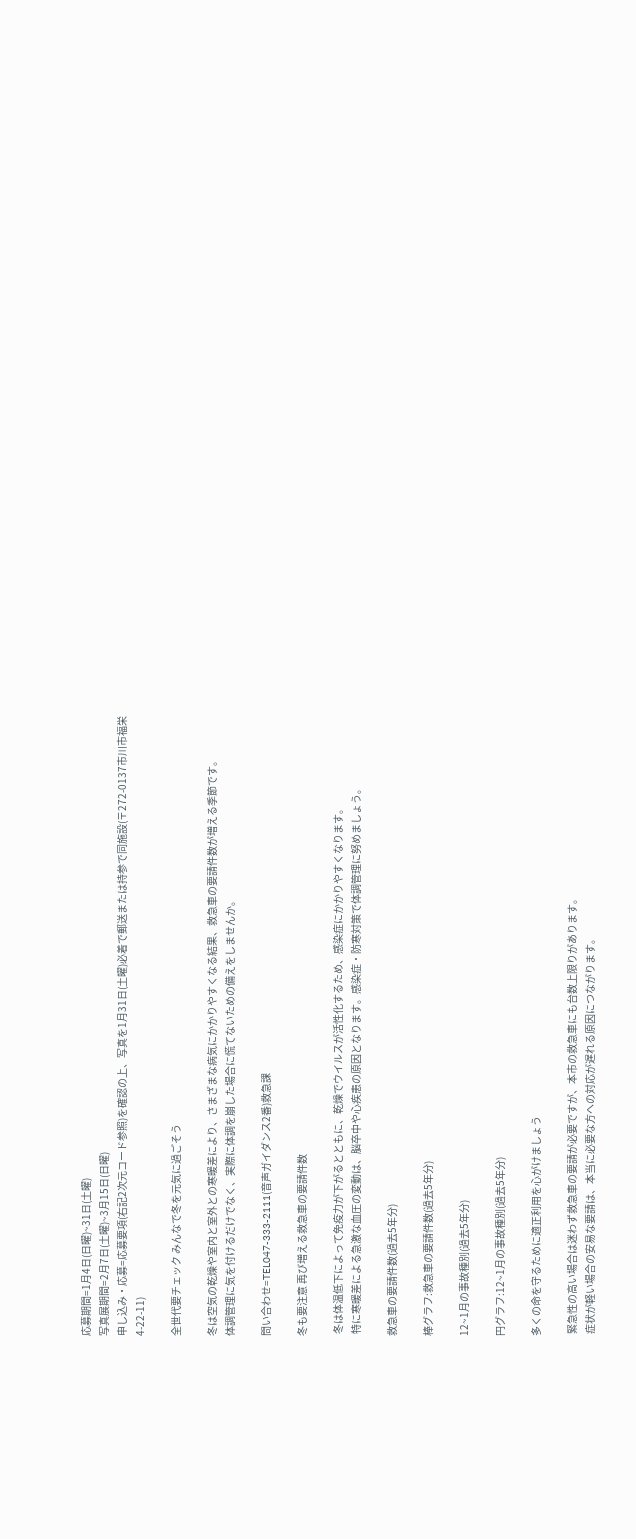応募期間=1月4日(日曜)~31日(土曜)
写真展期間=2月7日(土曜)~3月15日(日曜)
申し込み・応募=応募要項(右記2次元コード参照)を確認の上、写真を1月31日(土曜)必着で郵送または持参で同施設(〒272-0137市川市福栄4-22-11)

全世代要チェック みんなで冬を元気に過ごそう

冬は空気の乾燥や室内と室外との寒暖差により、さまざまな病気にかかりやすくなる結果、救急車の要請件数が増える季節です。
体調管理に気を付けるだけでなく、実際に体調を崩した場合に慌てないための備えをしませんか。

問い合わせ=TEL047-333-2111(音声ガイダンス2番)救急課

冬も要注意 再び増える救急車の要請件数

 冬は体温低下によって免疫力が下がるとともに、乾燥でウイルスが活性化するため、感染症にかかりやすくなります。
 特に寒暖差による急激な血圧の変動は、脳卒中や心疾患の原因となります。感染症・防寒対策で体調管理に努めましょう。

救急車の要請件数(過去5年分)

棒グラフ:救急車の要請件数(過去5年分)

12~1月の事故種別(過去5年分)

円グラフ:12~1月の事故種別(過去5年分)

多くの命を守るために適正利用を心がけましょう

 緊急性の高い場合は迷わず救急車の要請が必要ですが、本市の救急車にも台数上限りがあります。
 症状が軽い場合の安易な要請は、本当に必要な方への対応が遅れる原因につながります。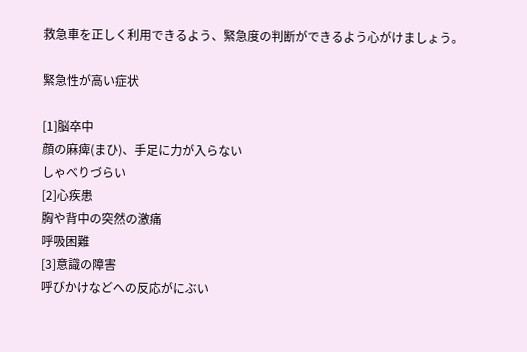救急車を正しく利用できるよう、緊急度の判断ができるよう心がけましょう。

緊急性が高い症状

[1]脳卒中
顔の麻痺(まひ)、手足に力が入らない
しゃべりづらい
[2]心疾患
胸や背中の突然の激痛
呼吸困難
[3]意識の障害
呼びかけなどへの反応がにぶい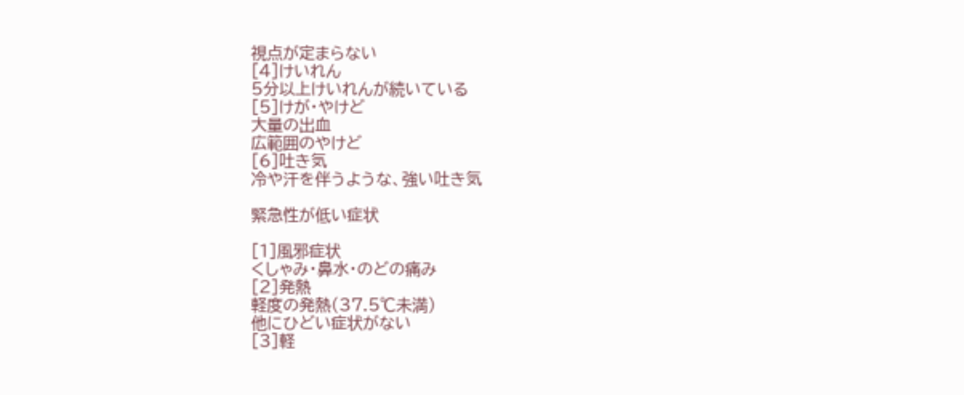視点が定まらない
[4]けいれん
5分以上けいれんが続いている
[5]けが・やけど
大量の出血
広範囲のやけど
[6]吐き気
冷や汗を伴うような、強い吐き気

緊急性が低い症状

[1]風邪症状
くしゃみ・鼻水・のどの痛み
[2]発熱
軽度の発熱(37.5℃未満)
他にひどい症状がない
[3]軽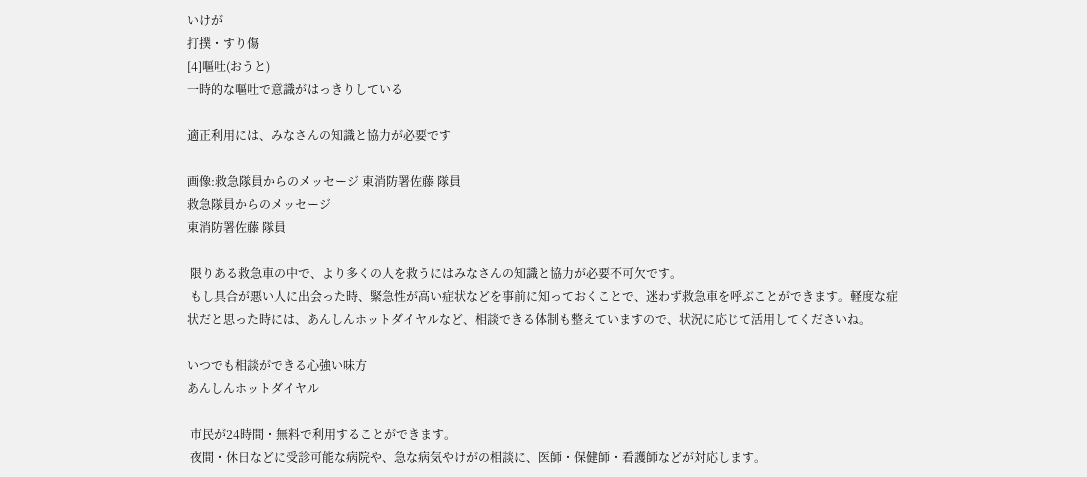いけが
打撲・すり傷
[4]嘔吐(おうと)
一時的な嘔吐で意識がはっきりしている

適正利用には、みなさんの知識と協力が必要です

画像:救急隊員からのメッセージ 東消防署佐藤 隊員
救急隊員からのメッセージ
東消防署佐藤 隊員

 限りある救急車の中で、より多くの人を救うにはみなさんの知識と協力が必要不可欠です。
 もし具合が悪い人に出会った時、緊急性が高い症状などを事前に知っておくことで、迷わず救急車を呼ぶことができます。軽度な症状だと思った時には、あんしんホットダイヤルなど、相談できる体制も整えていますので、状況に応じて活用してくださいね。

いつでも相談ができる心強い味方
あんしんホットダイヤル

 市民が24時間・無料で利用することができます。
 夜間・休日などに受診可能な病院や、急な病気やけがの相談に、医師・保健師・看護師などが対応します。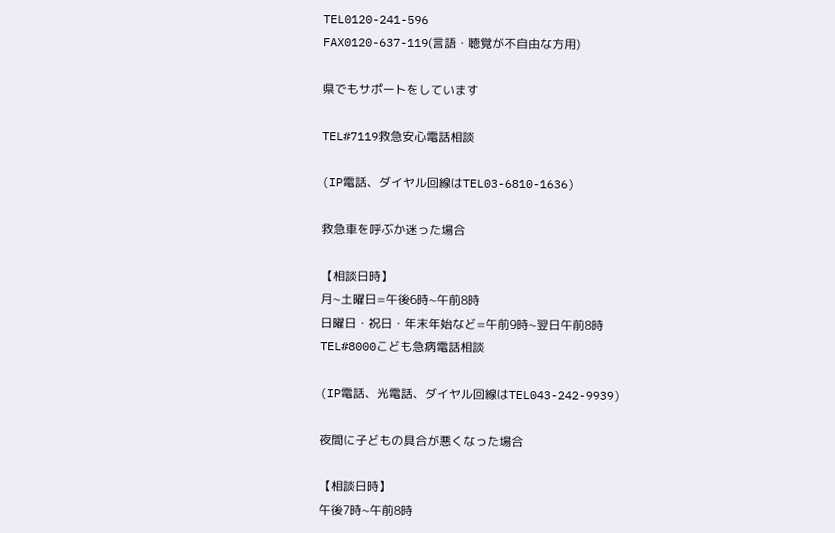TEL0120-241-596
FAX0120-637-119(言語・聴覚が不自由な方用)

県でもサポートをしています

TEL#7119救急安心電話相談

(IP電話、ダイヤル回線はTEL03-6810-1636)

救急車を呼ぶか迷った場合

【相談日時】
月~土曜日=午後6時~午前8時
日曜日・祝日・年末年始など=午前9時~翌日午前8時
TEL#8000こども急病電話相談

(IP電話、光電話、ダイヤル回線はTEL043-242-9939)

夜間に子どもの具合が悪くなった場合

【相談日時】
午後7時~午前8時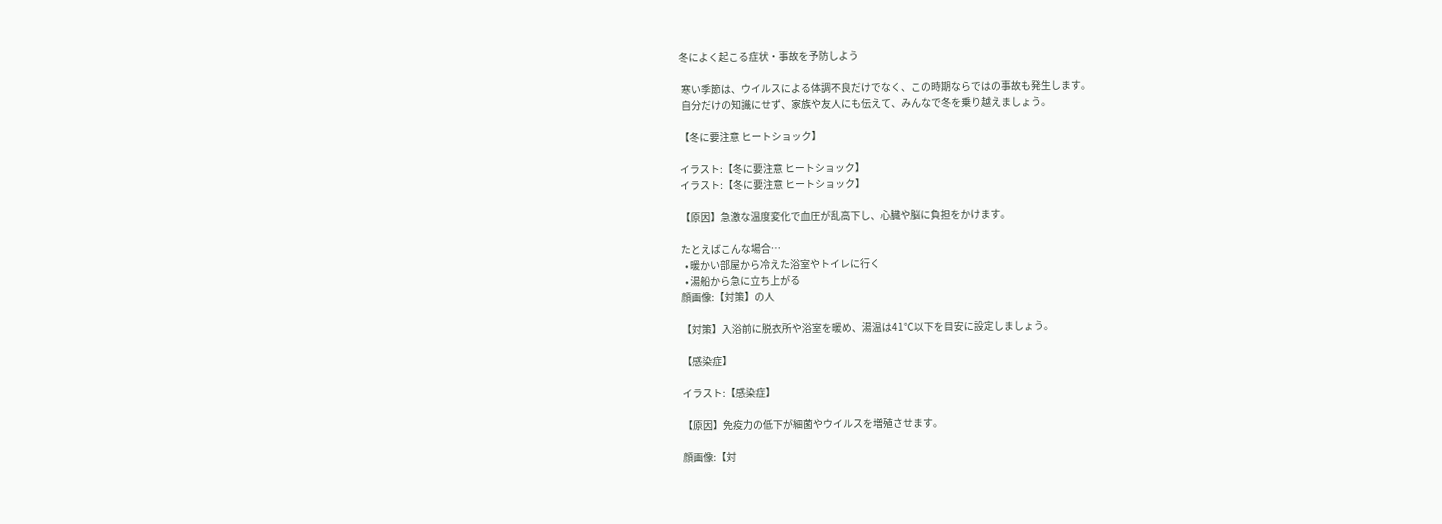冬によく起こる症状・事故を予防しよう

 寒い季節は、ウイルスによる体調不良だけでなく、この時期ならではの事故も発生します。
 自分だけの知識にせず、家族や友人にも伝えて、みんなで冬を乗り越えましょう。

【冬に要注意 ヒートショック】

イラスト:【冬に要注意 ヒートショック】
イラスト:【冬に要注意 ヒートショック】

【原因】急激な温度変化で血圧が乱高下し、心臓や脳に負担をかけます。

たとえばこんな場合…
  • 暖かい部屋から冷えた浴室やトイレに行く
  • 湯船から急に立ち上がる
顔画像:【対策】の人

【対策】入浴前に脱衣所や浴室を暖め、湯温は41℃以下を目安に設定しましょう。

【感染症】

イラスト:【感染症】

【原因】免疫力の低下が細菌やウイルスを増殖させます。

顔画像:【対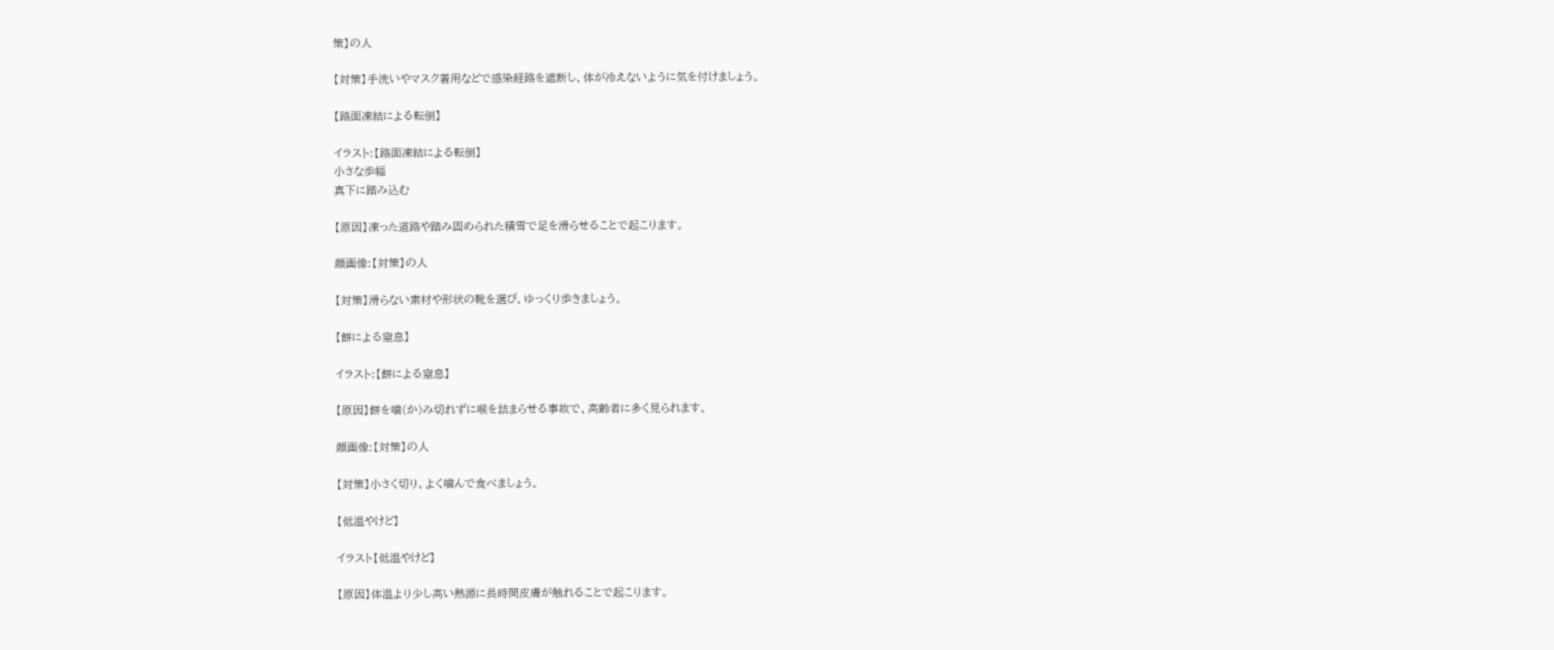策】の人

【対策】手洗いやマスク着用などで感染経路を遮断し、体が冷えないように気を付けましょう。

【路面凍結による転倒】

イラスト:【路面凍結による転倒】
小さな歩幅
真下に踏み込む

【原因】凍った道路や踏み固められた積雪で足を滑らせることで起こります。

顔画像:【対策】の人

【対策】滑らない素材や形状の靴を選び、ゆっくり歩きましょう。

【餅による窒息】

イラスト:【餅による窒息】

【原因】餅を噛(か)み切れずに喉を詰まらせる事故で、高齢者に多く見られます。

顔画像:【対策】の人

【対策】小さく切り、よく噛んで食べましょう。

【低温やけど】

イラスト【低温やけど】

【原因】体温より少し高い熱源に長時間皮膚が触れることで起こります。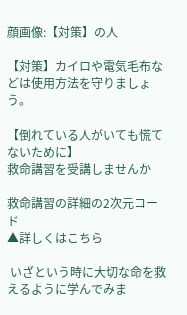顔画像:【対策】の人

【対策】カイロや電気毛布などは使用方法を守りましょう。

【倒れている人がいても慌てないために】
救命講習を受講しませんか

救命講習の詳細の2次元コード
▲詳しくはこちら

 いざという時に大切な命を救えるように学んでみま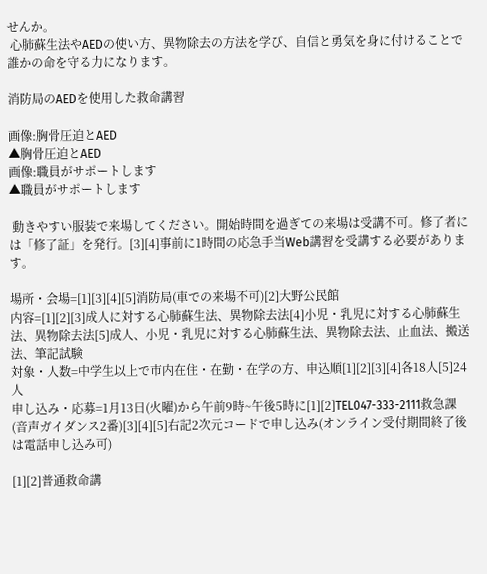せんか。
 心肺蘇生法やAEDの使い方、異物除去の方法を学び、自信と勇気を身に付けることで誰かの命を守る力になります。

消防局のAEDを使用した救命講習

画像:胸骨圧迫とAED
▲胸骨圧迫とAED
画像:職員がサポートします
▲職員がサポートします

 動きやすい服装で来場してください。開始時間を過ぎての来場は受講不可。修了者には「修了証」を発行。[3][4]事前に1時間の応急手当Web講習を受講する必要があります。

場所・会場=[1][3][4][5]消防局(車での来場不可)[2]大野公民館
内容=[1][2][3]成人に対する心肺蘇生法、異物除去法[4]小児・乳児に対する心肺蘇生法、異物除去法[5]成人、小児・乳児に対する心肺蘇生法、異物除去法、止血法、搬送法、筆記試験
対象・人数=中学生以上で市内在住・在勤・在学の方、申込順[1][2][3][4]各18人[5]24人
申し込み・応募=1月13日(火曜)から午前9時~午後5時に[1][2]TEL047-333-2111救急課(音声ガイダンス2番)[3][4][5]右記2次元コードで申し込み(オンライン受付期間終了後は電話申し込み可)

[1][2]普通救命講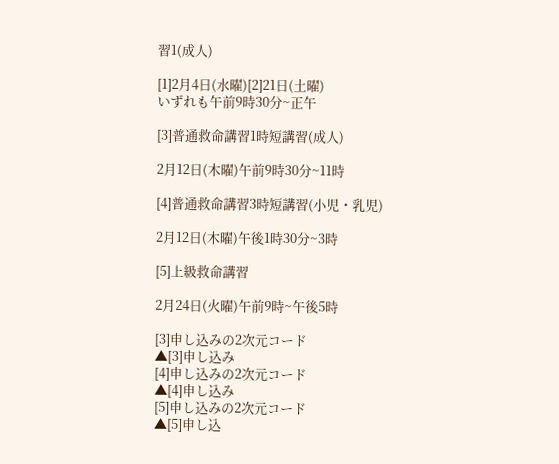習1(成人)

[1]2月4日(水曜)[2]21日(土曜)
いずれも午前9時30分~正午

[3]普通救命講習1時短講習(成人)

2月12日(木曜)午前9時30分~11時

[4]普通救命講習3時短講習(小児・乳児)

2月12日(木曜)午後1時30分~3時

[5]上級救命講習

2月24日(火曜)午前9時~午後5時

[3]申し込みの2次元コード
▲[3]申し込み
[4]申し込みの2次元コード
▲[4]申し込み
[5]申し込みの2次元コード
▲[5]申し込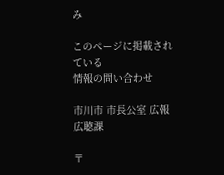み

このページに掲載されている
情報の問い合わせ

市川市 市長公室 広報広聴課

〒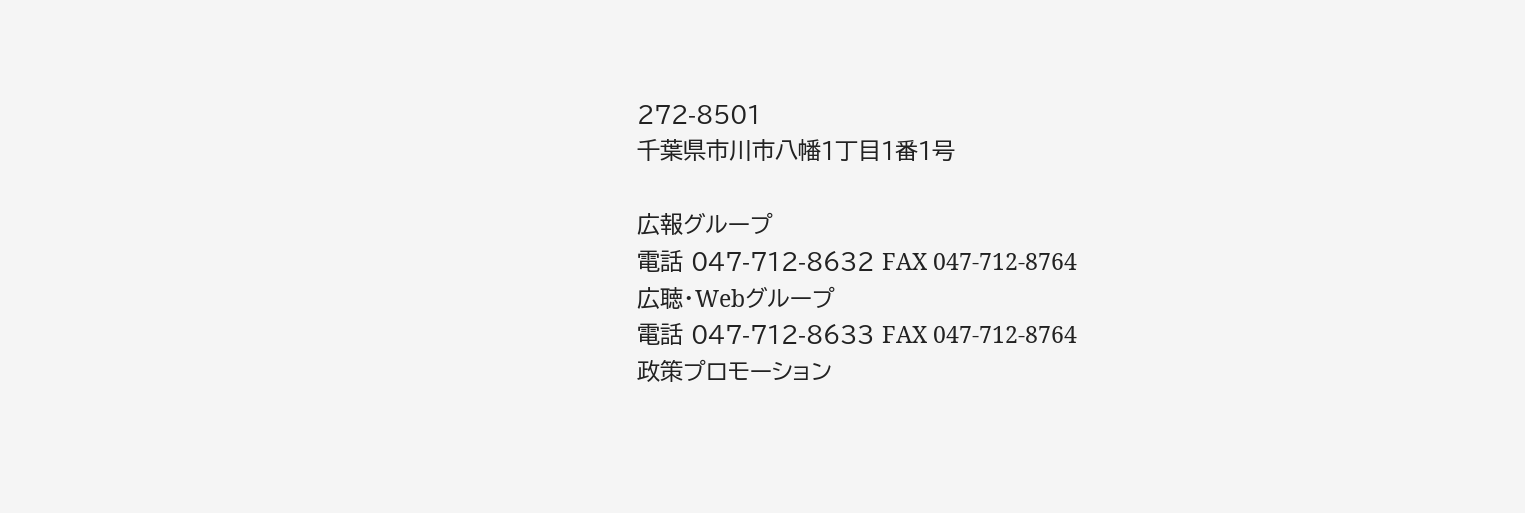272-8501
千葉県市川市八幡1丁目1番1号

広報グループ
電話 047-712-8632 FAX 047-712-8764
広聴・Webグループ
電話 047-712-8633 FAX 047-712-8764
政策プロモーション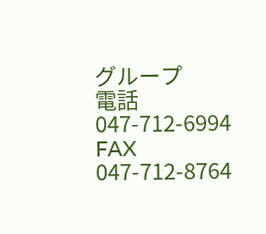グループ
電話 047-712-6994 FAX 047-712-8764